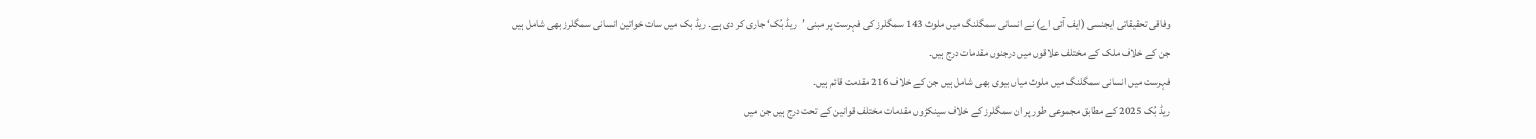وفاقی تحقیقاتی ایجنسی (ایف آئی اے) نے انسانی سمگلنگ میں ملوث 143 سمگلرز کی فہرست پر مبنی ’ریڈ بُک‘ جاری کر دی ہے۔ ریڈ بک میں سات خواتین انسانی سمگلرز بھی شامل ہیں جن کے خلاف ملک کے مختلف علاقوں میں درجنوں مقدمات درج ہیں۔
فہرست میں انسانی سمگلنگ میں ملوث میاں بیوی بھی شامل ہیں جن کے خلاف 216 مقدمت قائم ہیں۔
ریڈ بُک 2025 کے مطابق مجموعی طور پر ان سمگلرز کے خلاف سینکڑوں مقدمات مختلف قوانین کے تحت درج ہیں جن میں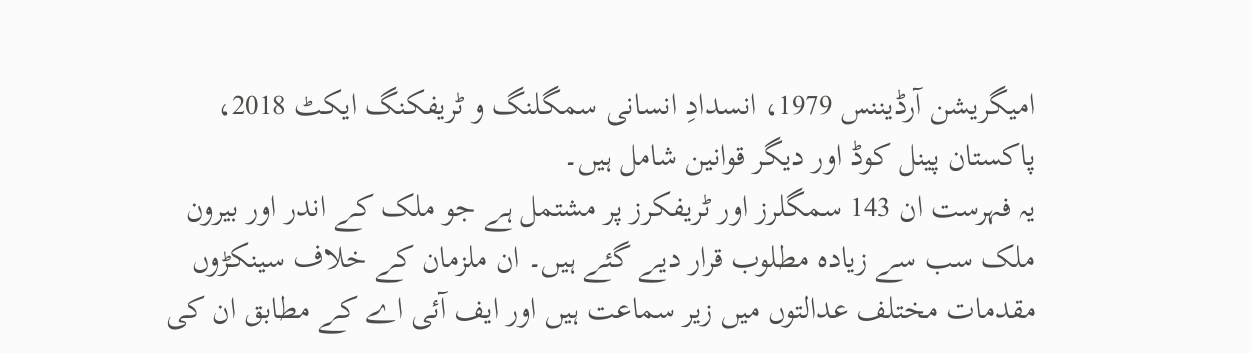امیگریشن آرڈیننس 1979، انسدادِ انسانی سمگلنگ و ٹریفکنگ ایکٹ 2018، پاکستان پینل کوڈ اور دیگر قوانین شامل ہیں۔
یہ فہرست ان 143 سمگلرز اور ٹریفکرز پر مشتمل ہے جو ملک کے اندر اور بیرون ملک سب سے زیادہ مطلوب قرار دیے گئے ہیں۔ ان ملزمان کے خلاف سینکڑوں مقدمات مختلف عدالتوں میں زیر سماعت ہیں اور ایف آئی اے کے مطابق ان کی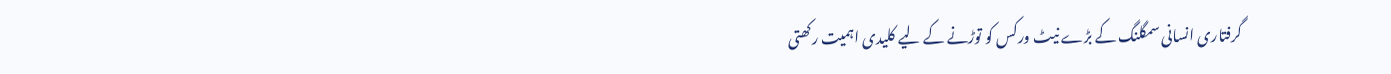گرفتاری انسانی سمگلنگ کے بڑے نیٹ ورکس کو توڑنے کے لیے کلیدی اہمیت رکھتی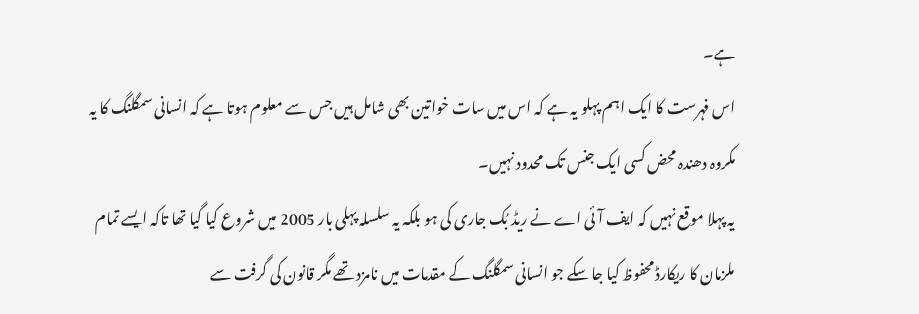ہے۔
اس فہرست کا ایک اہم پہلو یہ ہے کہ اس میں سات خواتین بھی شامل ہیں جس سے معلوم ہوتا ہے کہ انسانی سمگلنگ کا یہ مکروہ دھندہ محض کسی ایک جنس تک محدود نہیں۔
یہ پہلا موقع نہیں کہ ایف آئی اے نے ریڈ بُک جاری کی ہو بلکہ یہ سلسلہ پہلی بار 2005 میں شروع کیا گیا تھا تاکہ ایسے تمام ملزمان کا ریکارڈ محفوظ کیا جا سکے جو انسانی سمگلنگ کے مقدمات میں نامزد تھے مگر قانون کی گرفت سے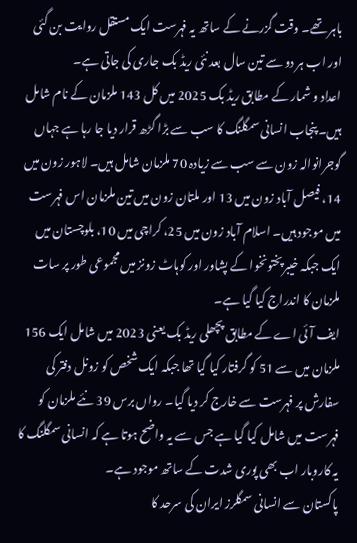باہر تھے۔ وقت گزرنے کے ساتھ یہ فہرست ایک مستقل روایت بن گئی اور اب ہر دو سے تین سال بعد نئی ریڈ بک جاری کی جاتی ہے۔
اعداد و شمار کے مطابق ریڈ بک 2025 میں کل 143 ملزمان کے نام شامل ہیں۔ پنجاب انسانی سمگلنگ کا سب سے بڑا گڑھ قرار دیا جا رہا ہے جہاں گوجرانوالہ زون سے سب سے زیادہ 70 ملزمان شامل ہیں۔ لاہور زون میں 14، فیصل آباد زون میں 13 اور ملتان زون میں تین ملزمان اس فہرست میں موجود ہیں۔ اسلام آباد زون میں 25، کراچی میں 10، بلوچستان میں ایک جبکہ خیبرپختونخوا کے پشاور اور کوہاٹ زونز میں مجموعی طور پر سات ملزمان کا اندراج کیا گیا ہے۔
ایف آئی اے کے مطابق پچھلی ریڈ بک یعنی 2023 میں شامل ایک 156 ملزمان میں سے 51 کو گرفتار کیا گیا تھا جبکہ ایک شخص کو زونل دفتر کی سفارش پر فہرست سے خارج کر دیا گیا۔ رواں برس 39 نئے ملزمان کو فہرست میں شامل کیا گیا ہے جس سے یہ واضح ہوتا ہے کہ انسانی سمگلنگ کا یہ کاروبار اب بھی پوری شدت کے ساتھ موجود ہے۔
پاکستان سے انسانی سمگلرز ایران کی سرحد کا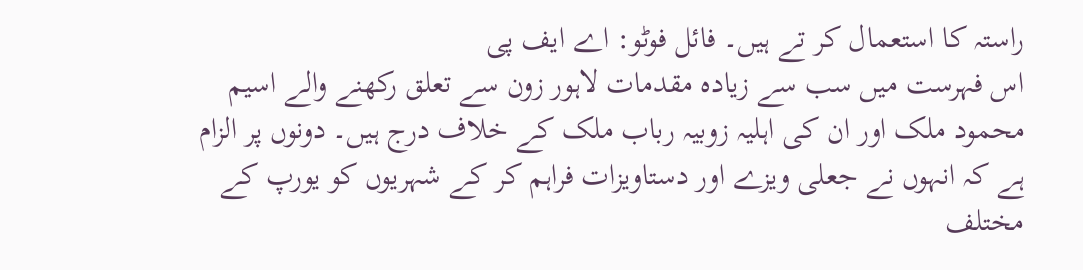راستہ کا استعمال کر تے ہیں۔ فائل فوٹو: اے ایف پی
اس فہرست میں سب سے زیادہ مقدمات لاہور زون سے تعلق رکھنے والے اسیم محمود ملک اور ان کی اہلیہ زوبیہ رباب ملک کے خلاف درج ہیں۔ دونوں پر الزام ہے کہ انہوں نے جعلی ویزے اور دستاویزات فراہم کر کے شہریوں کو یورپ کے مختلف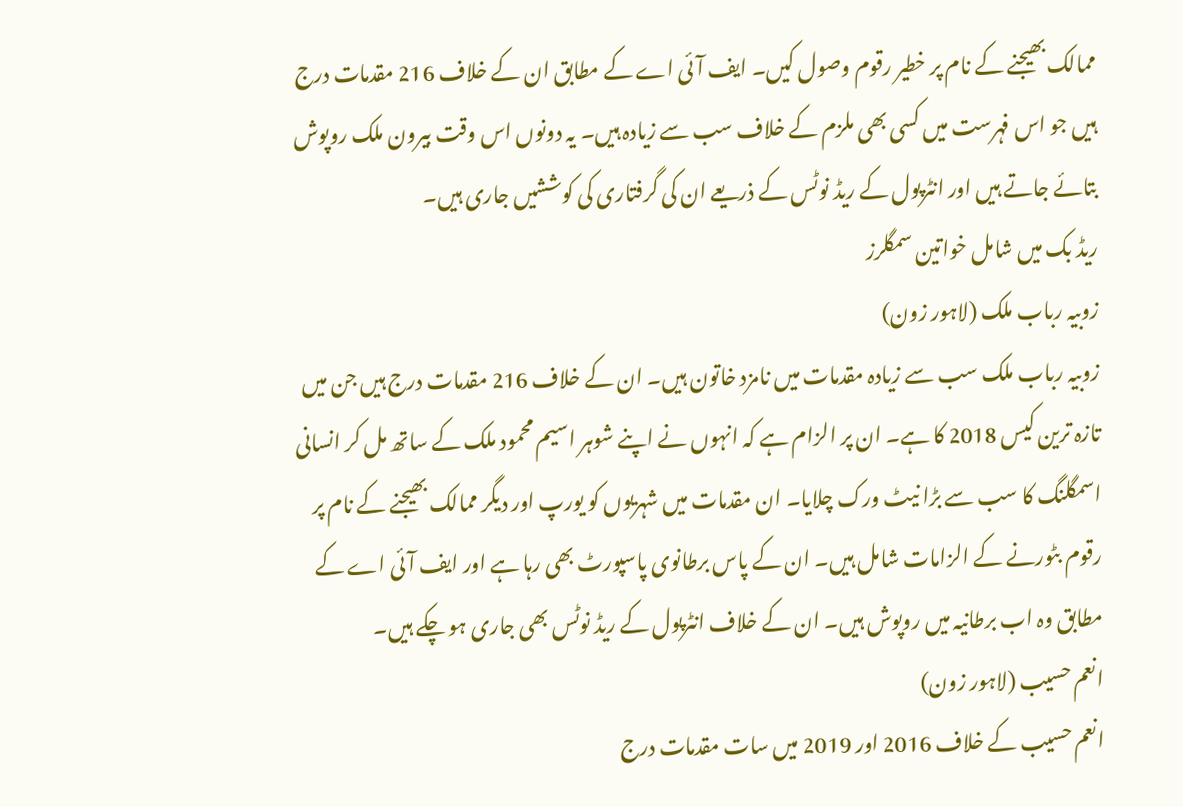ممالک بھیجنے کے نام پر خطیر رقوم وصول کیں۔ ایف آئی اے کے مطابق ان کے خلاف 216 مقدمات درج ہیں جو اس فہرست میں کسی بھی ملزم کے خلاف سب سے زیادہ ہیں۔ یہ دونوں اس وقت بیرون ملک روپوش بتائے جاتے ہیں اور انٹرپول کے ریڈ نوٹس کے ذریعے ان کی گرفتاری کی کوششیں جاری ہیں۔
ریڈ بک میں شامل خواتین سمگلرز
زوبیہ رباب ملک (لاہور زون)
زوبیہ رباب ملک سب سے زیادہ مقدمات میں نامزد خاتون ہیں۔ ان کے خلاف 216 مقدمات درج ہیں جن میں تازہ ترین کیس 2018 کا ہے۔ ان پر الزام ہے کہ انہوں نے اپنے شوہر اسیم محمود ملک کے ساتھ مل کر انسانی اسمگلنگ کا سب سے بڑا نیٹ ورک چلایا۔ ان مقدمات میں شہریوں کو یورپ اور دیگر ممالک بھیجنے کے نام پر رقوم بٹورنے کے الزامات شامل ہیں۔ ان کے پاس برطانوی پاسپورٹ بھی رہا ہے اور ایف آئی اے کے مطابق وہ اب برطانیہ میں روپوش ہیں۔ ان کے خلاف انٹرپول کے ریڈ نوٹس بھی جاری ہو چکے ہیں۔
انعم حسیب (لاہور زون)
انعم حسیب کے خلاف 2016 اور 2019 میں سات مقدمات درج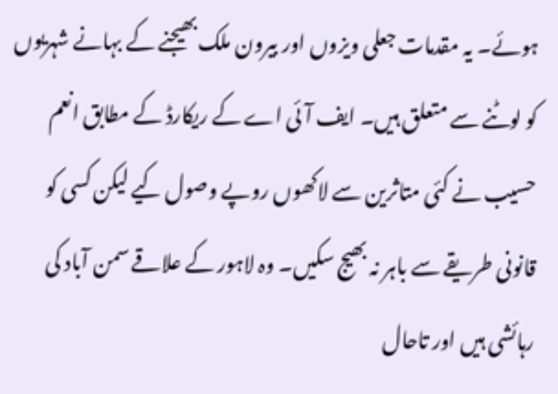ہوئے۔ یہ مقدمات جعلی ویزوں اور بیرون ملک بھیجنے کے بہانے شہریوں کو لوٹنے سے متعلق ہیں۔ ایف آئی اے کے ریکارڈ کے مطابق انعم حسیب نے کئی متاثرین سے لاکھوں روپے وصول کیے لیکن کسی کو قانونی طریقے سے باہر نہ بھیج سکیں۔ وہ لاہور کے علاقے سمن آباد کی رہائشی ہیں اور تاحال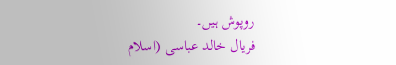روپوش ہیں۔
فریال خالد عباسی (اسلام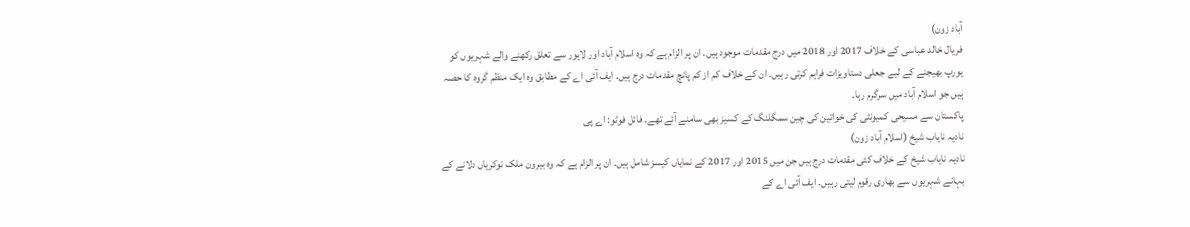آباد زون)
فریال خالد عباسی کے خلاف 2017 اور 2018 میں درج مقدمات موجود ہیں۔ ان پر الزام ہے کہ وہ اسلام آباد اور لاہور سے تعلق رکھنے والے شہریوں کو یورپ بھیجنے کے لیے جعلی دستاویزات فراہم کرتی رہیں۔ ان کے خلاف کم از کم پانچ مقدمات درج ہیں۔ ایف آئی اے کے مطابق وہ ایک منظم گروہ کا حصہ ہیں جو اسلام آباد میں سرگرم رہا۔
پاکستان سے مسیحی کمیونٹی کی خواتین کی چین سمگلنگ کے کسیز بھی سامنے آئے تھے۔ فائل فوٹو: اے پی
نادیہ نایاب شیخ (اسلام آباد زون)
نادیہ نایاب شیخ کے خلاف کئی مقدمات درج ہیں جن میں 2015 اور 2017 کے نمایاں کیسز شامل ہیں۔ ان پر الزام ہے کہ وہ بیرون ملک نوکریاں دلانے کے بہانے شہریوں سے بھاری رقوم لیتی رہیں۔ ایف آئی اے کے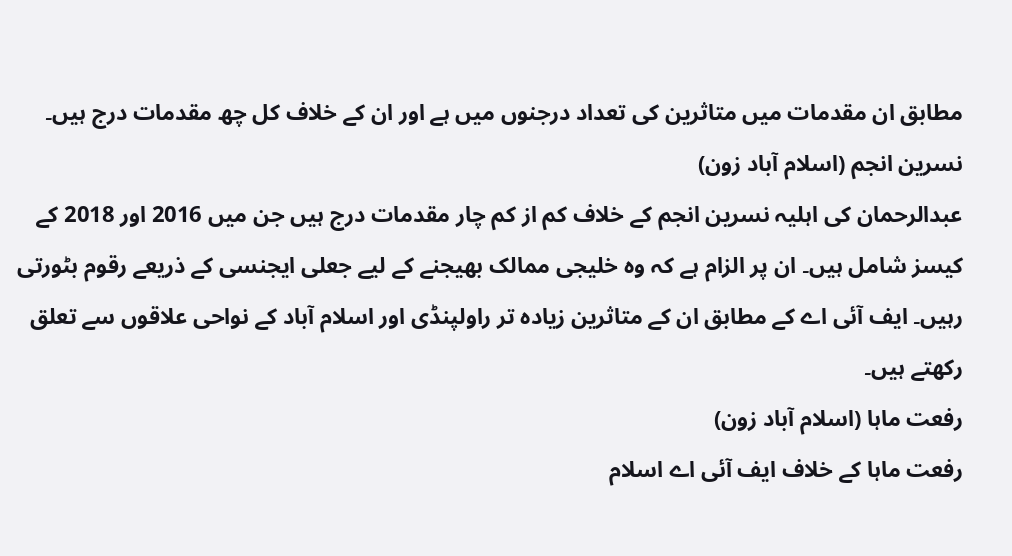مطابق ان مقدمات میں متاثرین کی تعداد درجنوں میں ہے اور ان کے خلاف کل چھ مقدمات درج ہیں۔
نسرین انجم (اسلام آباد زون)
عبدالرحمان کی اہلیہ نسرین انجم کے خلاف کم از کم چار مقدمات درج ہیں جن میں 2016 اور 2018 کے کیسز شامل ہیں۔ ان پر الزام ہے کہ وہ خلیجی ممالک بھیجنے کے لیے جعلی ایجنسی کے ذریعے رقوم بٹورتی رہیں۔ ایف آئی اے کے مطابق ان کے متاثرین زیادہ تر راولپنڈی اور اسلام آباد کے نواحی علاقوں سے تعلق رکھتے ہیں۔
رفعت ماہا (اسلام آباد زون)
رفعت ماہا کے خلاف ایف آئی اے اسلام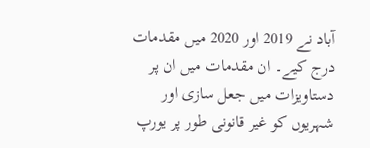آباد نے 2019 اور 2020 میں مقدمات درج کیے۔ ان مقدمات میں ان پر دستاویزات میں جعل سازی اور شہریوں کو غیر قانونی طور پر یورپ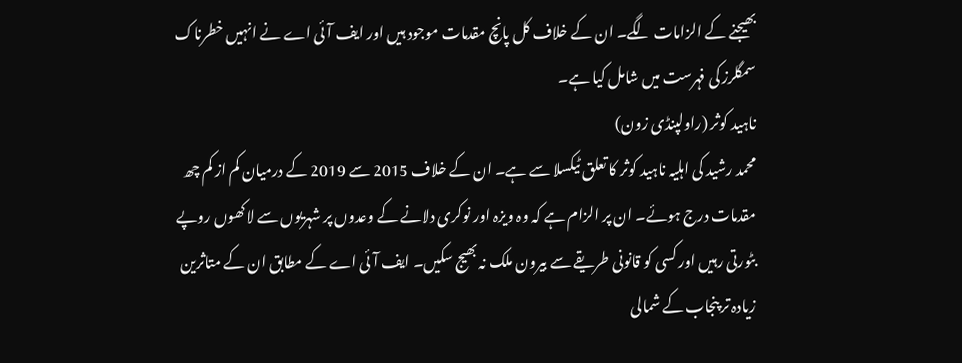بھیجنے کے الزامات لگے۔ ان کے خلاف کل پانچ مقدمات موجود ہیں اور ایف آئی اے نے انہیں خطرناک سمگلرز کی فہرست میں شامل کیا ہے۔
ناہید کوثر (راولپنڈی زون)
محمد رشید کی اہلیہ ناہید کوثر کا تعلق ٹیکسلا سے ہے۔ ان کے خلاف 2015 سے 2019 کے درمیان کم از کم چھ مقدمات درج ہوئے۔ ان پر الزام ہے کہ وہ ویزہ اور نوکری دلانے کے وعدوں پر شہریوں سے لاکھوں روپے بٹورتی رہیں اور کسی کو قانونی طریقے سے بیرون ملک نہ بھیج سکیں۔ ایف آئی اے کے مطابق ان کے متاثرین زیادہ تر پنجاب کے شمالی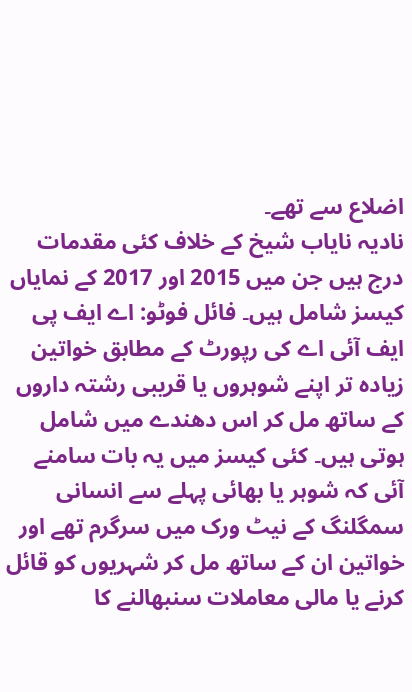اضلاع سے تھے۔
نادیہ نایاب شیخ کے خلاف کئی مقدمات درج ہیں جن میں 2015 اور 2017 کے نمایاں کیسز شامل ہیں۔ فائل فوٹو: اے ایف پی
ایف آئی اے کی رپورٹ کے مطابق خواتین زیادہ تر اپنے شوہروں یا قریبی رشتہ داروں کے ساتھ مل کر اس دھندے میں شامل ہوتی ہیں۔ کئی کیسز میں یہ بات سامنے آئی کہ شوہر یا بھائی پہلے سے انسانی سمگلنگ کے نیٹ ورک میں سرگرم تھے اور خواتین ان کے ساتھ مل کر شہریوں کو قائل کرنے یا مالی معاملات سنبھالنے کا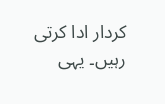کردار ادا کرتی رہیں۔ یہی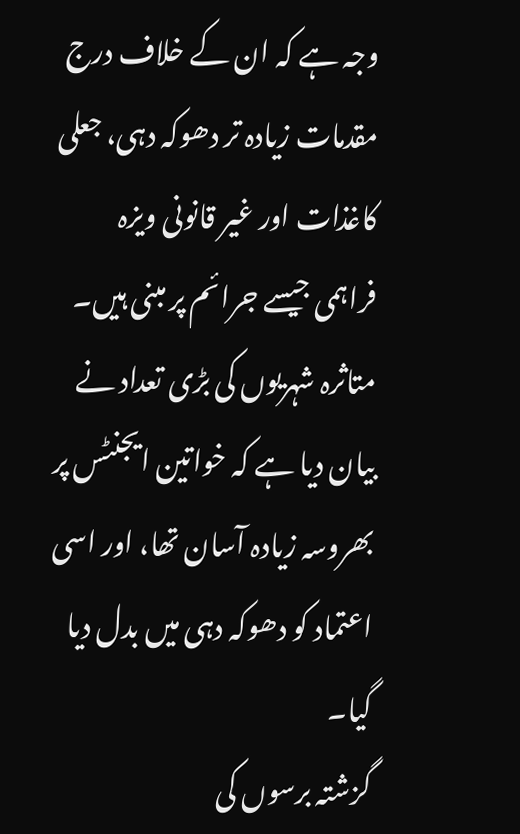وجہ ہے کہ ان کے خلاف درج مقدمات زیادہ تر دھوکہ دہی، جعلی کاغذات اور غیر قانونی ویزہ فراہمی جیسے جرائم پر مبنی ہیں۔ متاثرہ شہریوں کی بڑی تعداد نے بیان دیا ہے کہ خواتین ایجنٹس پر بھروسہ زیادہ آسان تھا، اور اسی اعتماد کو دھوکہ دہی میں بدل دیا گیا۔
گزشتہ برسوں کی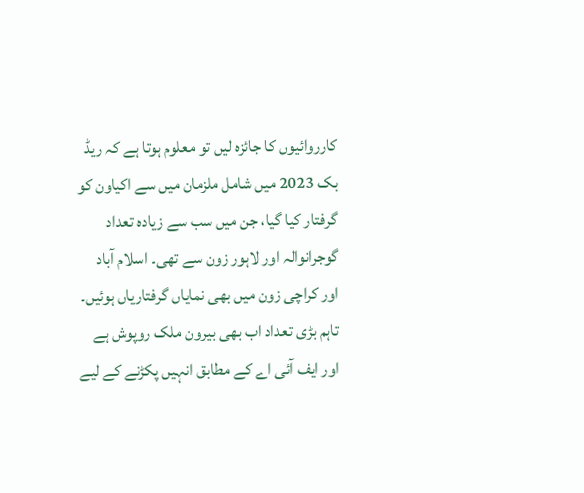کارروائیوں کا جائزہ لیں تو معلوم ہوتا ہے کہ ریڈ بک 2023 میں شامل ملزمان میں سے اکیاون کو گرفتار کیا گیا، جن میں سب سے زیادہ تعداد گوجرانوالہ اور لاہور زون سے تھی۔ اسلام آباد اور کراچی زون میں بھی نمایاں گرفتاریاں ہوئیں۔ تاہم بڑی تعداد اب بھی بیرون ملک روپوش ہے اور ایف آئی اے کے مطابق انہیں پکڑنے کے لیے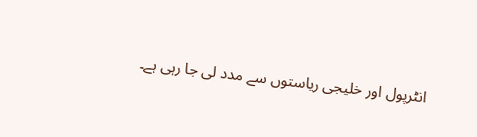انٹرپول اور خلیجی ریاستوں سے مدد لی جا رہی ہے۔